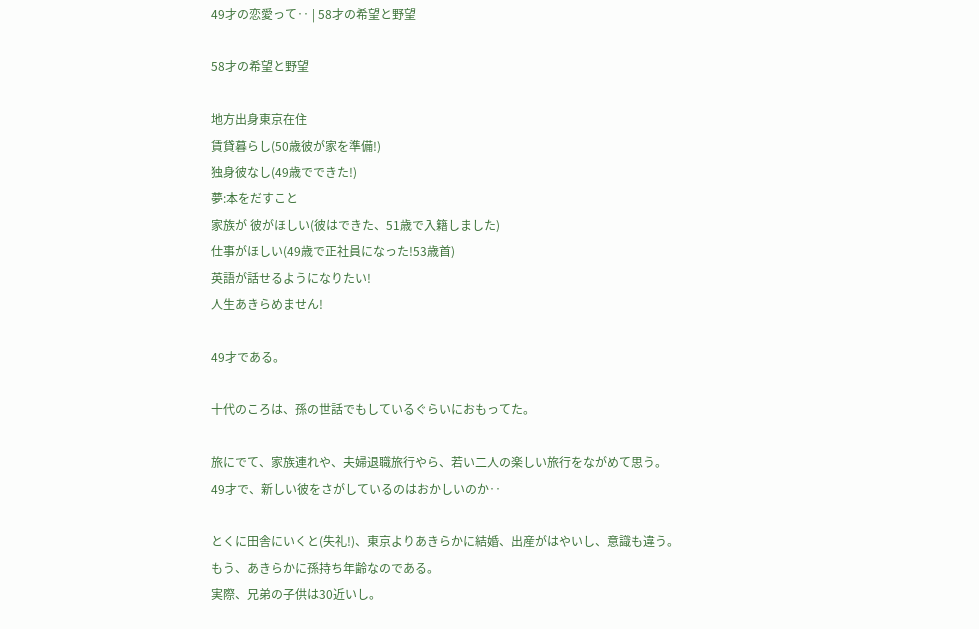49才の恋愛って‥ | 58才の希望と野望

58才の希望と野望

地方出身東京在住
賃貸暮らし(50歳彼が家を準備!)
独身彼なし(49歳でできた!)
夢:本をだすこと
家族が 彼がほしい(彼はできた、51歳で入籍しました)
仕事がほしい(49歳で正社員になった!53歳首)
英語が話せるようになりたい!
人生あきらめません!

49才である。

十代のころは、孫の世話でもしているぐらいにおもってた。

旅にでて、家族連れや、夫婦退職旅行やら、若い二人の楽しい旅行をながめて思う。
49才で、新しい彼をさがしているのはおかしいのか‥

とくに田舎にいくと(失礼!)、東京よりあきらかに結婚、出産がはやいし、意識も違う。
もう、あきらかに孫持ち年齢なのである。
実際、兄弟の子供は30近いし。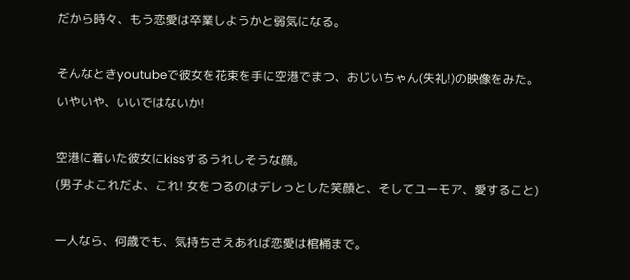だから時々、もう恋愛は卒業しようかと弱気になる。

そんなときyoutubeで彼女を花束を手に空港でまつ、おじいちゃん(失礼!)の映像をみた。
いやいや、いいではないか!

空港に着いた彼女にkissするうれしそうな顔。
(男子よこれだよ、これ! 女をつるのはデレっとした笑顔と、そしてユーモア、愛すること)

一人なら、何歳でも、気持ちさえあれば恋愛は棺桶まで。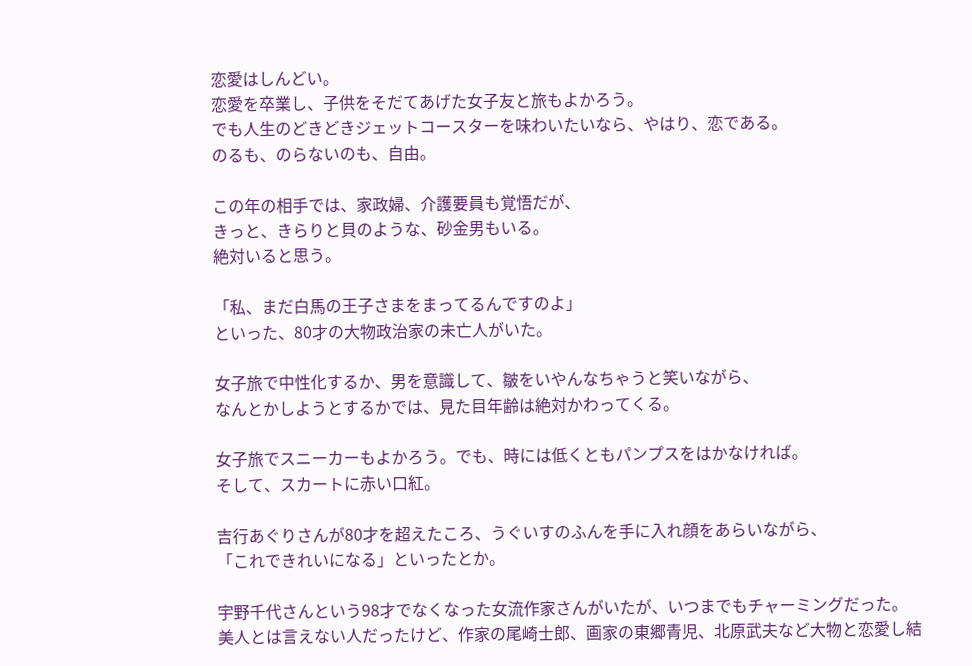恋愛はしんどい。
恋愛を卒業し、子供をそだてあげた女子友と旅もよかろう。
でも人生のどきどきジェットコースターを味わいたいなら、やはり、恋である。
のるも、のらないのも、自由。

この年の相手では、家政婦、介護要員も覚悟だが、
きっと、きらりと貝のような、砂金男もいる。
絶対いると思う。

「私、まだ白馬の王子さまをまってるんですのよ」
といった、80才の大物政治家の未亡人がいた。

女子旅で中性化するか、男を意識して、皺をいやんなちゃうと笑いながら、
なんとかしようとするかでは、見た目年齢は絶対かわってくる。

女子旅でスニーカーもよかろう。でも、時には低くともパンプスをはかなければ。
そして、スカートに赤い口紅。

吉行あぐりさんが80才を超えたころ、うぐいすのふんを手に入れ顔をあらいながら、
「これできれいになる」といったとか。

宇野千代さんという98才でなくなった女流作家さんがいたが、いつまでもチャーミングだった。
美人とは言えない人だったけど、作家の尾崎士郎、画家の東郷青児、北原武夫など大物と恋愛し結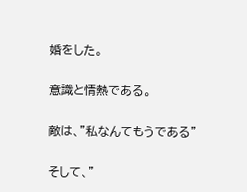婚をした。

意識と情熱である。

敵は、”私なんてもうである”

そして、”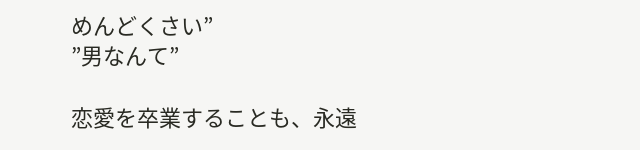めんどくさい”
”男なんて”

恋愛を卒業することも、永遠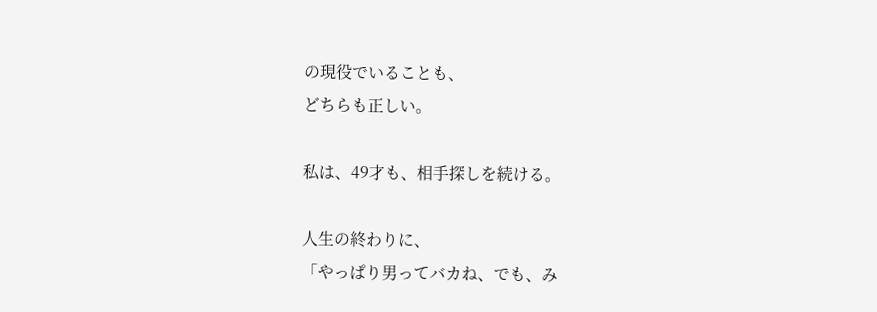の現役でいることも、
どちらも正しい。

私は、49才も、相手探しを続ける。

人生の終わりに、
「やっぱり男ってバカね、でも、み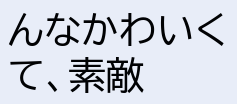んなかわいくて、素敵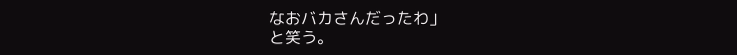なおバカさんだったわ」
と笑う。